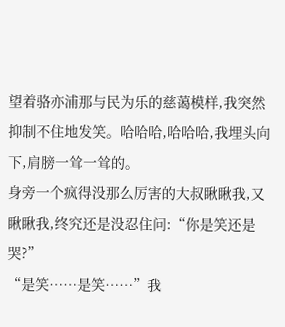望着骆亦浦那与民为乐的慈蔼模样,我突然抑制不住地发笑。哈哈哈,哈哈哈,我埋头向下,肩膀一耸一耸的。
身旁一个疯得没那么厉害的大叔瞅瞅我,又瞅瞅我,终究还是没忍住问:“你是笑还是哭?”
“是笑……是笑……”我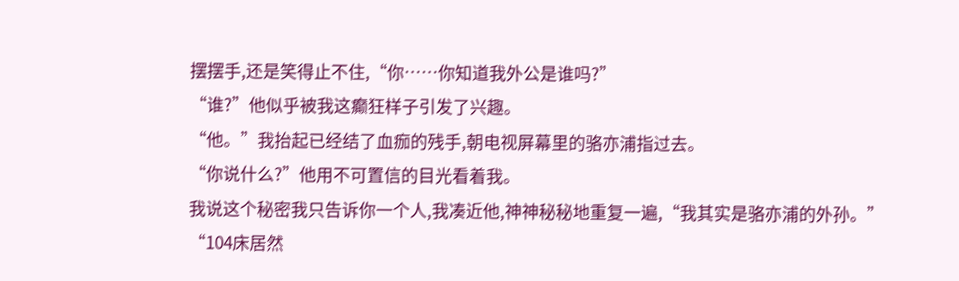摆摆手,还是笑得止不住,“你……你知道我外公是谁吗?”
“谁?”他似乎被我这癫狂样子引发了兴趣。
“他。”我抬起已经结了血痂的残手,朝电视屏幕里的骆亦浦指过去。
“你说什么?”他用不可置信的目光看着我。
我说这个秘密我只告诉你一个人,我凑近他,神神秘秘地重复一遍,“我其实是骆亦浦的外孙。”
“104床居然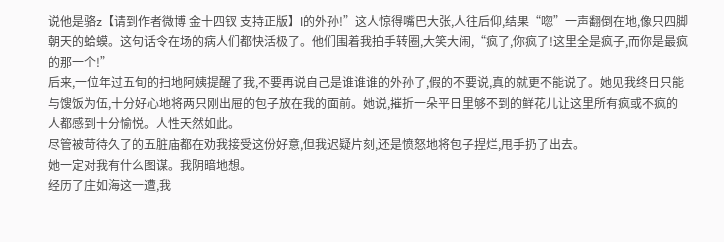说他是骆z【请到作者微博 金十四钗 支持正版】l的外孙!”这人惊得嘴巴大张,人往后仰,结果“唿”一声翻倒在地,像只四脚朝天的蛤蟆。这句话令在场的病人们都快活极了。他们围着我拍手转圈,大笑大闹,“疯了,你疯了!这里全是疯子,而你是最疯的那一个!”
后来,一位年过五旬的扫地阿姨提醒了我,不要再说自己是谁谁谁的外孙了,假的不要说,真的就更不能说了。她见我终日只能与馊饭为伍,十分好心地将两只刚出屉的包子放在我的面前。她说,摧折一朵平日里够不到的鲜花儿让这里所有疯或不疯的人都感到十分愉悦。人性天然如此。
尽管被苛待久了的五脏庙都在劝我接受这份好意,但我迟疑片刻,还是愤怒地将包子捏烂,甩手扔了出去。
她一定对我有什么图谋。我阴暗地想。
经历了庄如海这一遭,我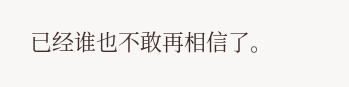已经谁也不敢再相信了。